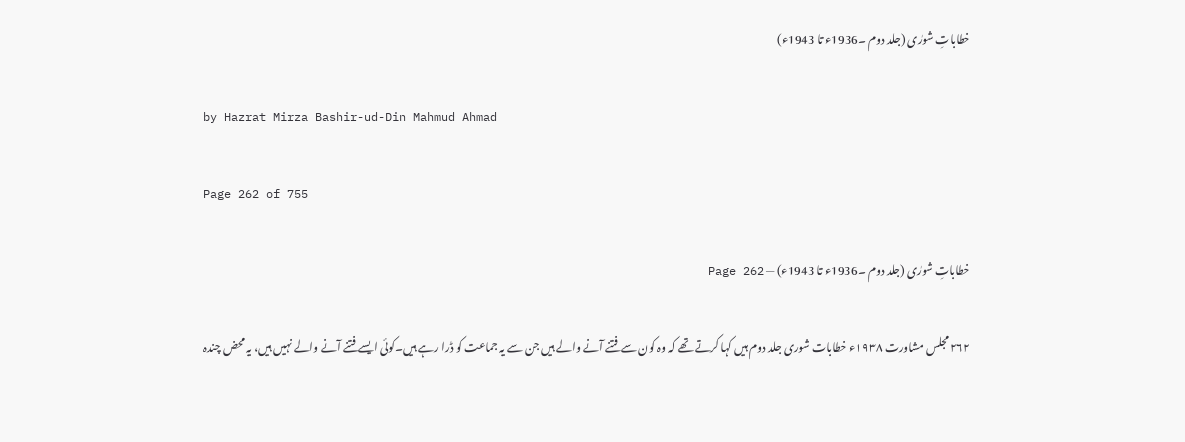خطاباتِ شورٰی (جلد دوم ۔1936ء تا 1943ء)

by Hazrat Mirza Bashir-ud-Din Mahmud Ahmad

Page 262 of 755

خطاباتِ شورٰی (جلد دوم ۔1936ء تا 1943ء) — Page 262

۲۶۲ مجلس مشاورت ۱۹۳۸ء خطابات شوری جلد دوم ہیں کہا کرتے تھے کہ وہ کون سے فتنے آنے والے ہیں جن سے یہ جماعت کو ڈرا رہے ہیں۔کوئی ایسے فتنے آنے والے نہیں ہیں، یہ محض چندہ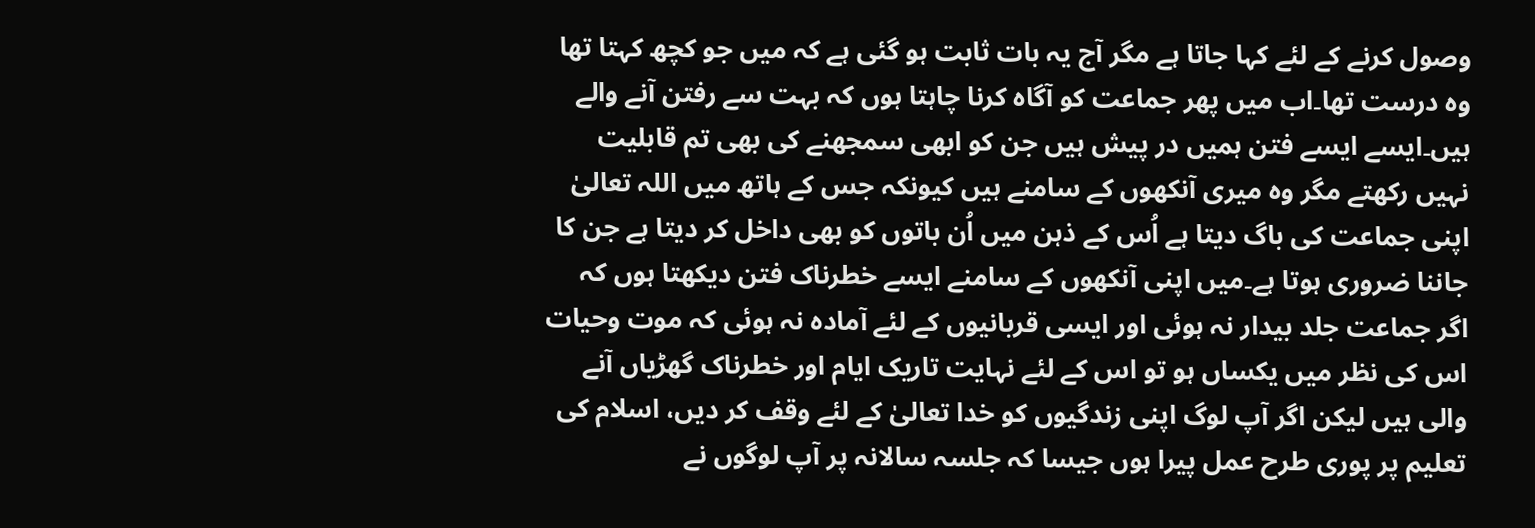وصول کرنے کے لئے کہا جاتا ہے مگر آج یہ بات ثابت ہو گئی ہے کہ میں جو کچھ کہتا تھا وہ درست تھا۔اب میں پھر جماعت کو آگاہ کرنا چاہتا ہوں کہ بہت سے رفتن آنے والے ہیں۔ایسے ایسے فتن ہمیں در پیش ہیں جن کو ابھی سمجھنے کی بھی تم قابلیت نہیں رکھتے مگر وہ میری آنکھوں کے سامنے ہیں کیونکہ جس کے ہاتھ میں اللہ تعالیٰ اپنی جماعت کی باگ دیتا ہے اُس کے ذہن میں اُن باتوں کو بھی داخل کر دیتا ہے جن کا جاننا ضروری ہوتا ہے۔میں اپنی آنکھوں کے سامنے ایسے خطرناک فتن دیکھتا ہوں کہ اگر جماعت جلد بیدار نہ ہوئی اور ایسی قربانیوں کے لئے آمادہ نہ ہوئی کہ موت وحیات اس کی نظر میں یکساں ہو تو اس کے لئے نہایت تاریک ایام اور خطرناک گھڑیاں آنے والی ہیں لیکن اگر آپ لوگ اپنی زندگیوں کو خدا تعالیٰ کے لئے وقف کر دیں، اسلام کی تعلیم پر پوری طرح عمل پیرا ہوں جیسا کہ جلسہ سالانہ پر آپ لوگوں نے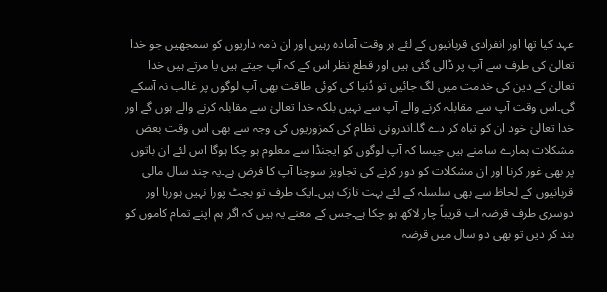عہد کیا تھا اور انفرادی قربانیوں کے لئے ہر وقت آمادہ رہیں اور ان ذمہ داریوں کو سمجھیں جو خدا تعالیٰ کی طرف سے آپ پر ڈالی گئی ہیں اور قطع نظر اس کے کہ آپ جیتے ہیں یا مرتے ہیں خدا تعالیٰ کے دین کی خدمت میں لگ جائیں تو دُنیا کی کوئی طاقت بھی آپ لوگوں پر غالب نہ آسکے گی۔اس وقت آپ سے مقابلہ کرنے والے آپ سے نہیں بلکہ خدا تعالیٰ سے مقابلہ کرنے والے ہوں گے اور خدا تعالیٰ خود ان کو تباہ کر دے گا۔اندرونی نظام کی کمزوریوں کی وجہ سے بھی اس وقت بعض مشکلات ہمارے سامنے ہیں جیسا کہ آپ لوگوں کو ایجنڈا سے معلوم ہو چکا ہوگا اس لئے ان باتوں پر بھی غور کرنا اور ان مشکلات کو دور کرنے کی تجاویز سوچنا آپ کا فرض ہے۔یہ چند سال مالی قربانیوں کے لحاظ سے بھی سلسلہ کے لئے بہت نازک ہیں۔ایک طرف تو بجٹ پورا نہیں ہورہا اور دوسری طرف قرضہ اب قریباً چار لاکھ ہو چکا ہے۔جس کے معنے یہ ہیں کہ اگر ہم اپنے تمام کاموں کو بند کر دیں تو بھی دو سال میں قرضہ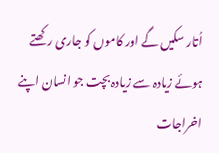اُتار سکیں گے اور کاموں کو جاری رکھتے ہوئے زیادہ سے زیادہ بچت جو انسان اپنے اخراجات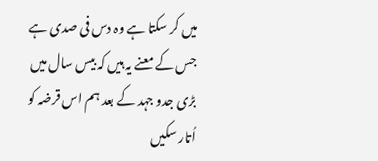میں کر سکتا ہے وہ دس فی صدی ہے جس کے معنے یہ ہیں کہ بیس سال میں بڑی جدو جہد کے بعد ہم اس قرضہ کو اُتار سکیں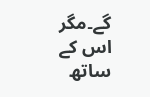گے۔مگر اس کے ساتھ